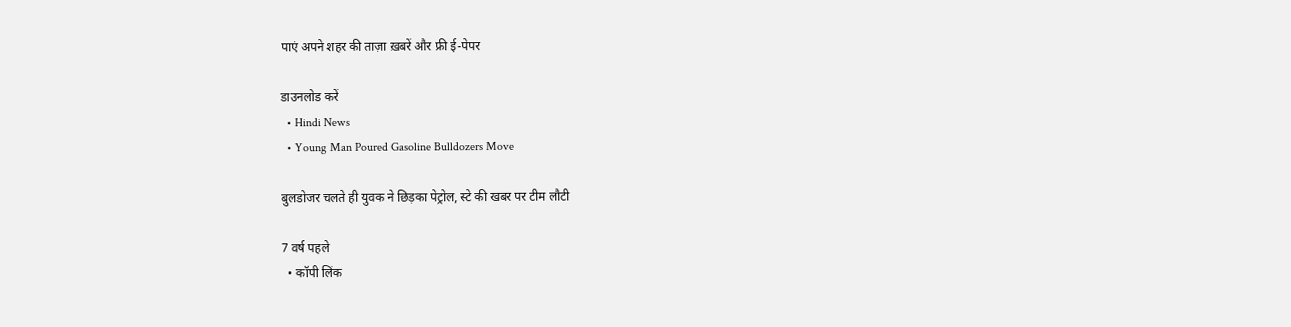पाएं अपने शहर की ताज़ा ख़बरें और फ्री ई-पेपर

डाउनलोड करें
  • Hindi News
  • Young Man Poured Gasoline Bulldozers Move

बुलडोजर चलते ही युवक ने छिड़का पेट्रोल, स्टे की खबर पर टीम लौटी

7 वर्ष पहले
  • कॉपी लिंक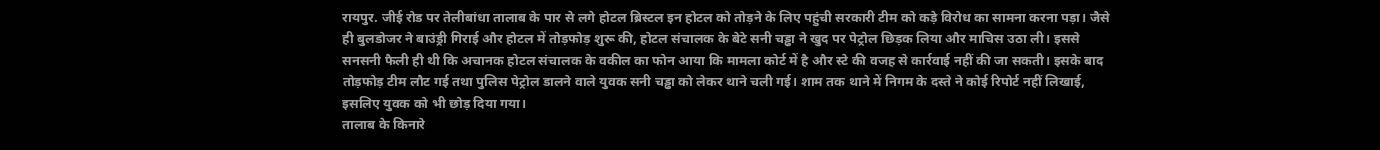रायपुर. जीई रोड पर तेलीबांधा तालाब के पार से लगे होटल ब्रिस्टल इन होटल को तोड़ने के लिए पहुंची सरकारी टीम को कड़े विरोध का सामना करना पड़ा। जैसे ही बुलडोजर ने बाउंड्री गिराई और होटल में तोड़फोड़ शुरू की, होटल संचालक के बेटे सनी चड्ढा ने खुद पर पेट्रोल छिड़क लिया और माचिस उठा ली। इससे सनसनी फैली ही थी कि अचानक होटल संचालक के वकील का फोन आया कि मामला कोर्ट में है और स्टे की वजह से कार्रवाई नहीं की जा सकती। इसके बाद तोड़फोड़ टीम लौट गई तथा पुलिस पेट्रोल डालने वाले युवक सनी चड्ढा को लेकर थाने चली गई। शाम तक थाने में निगम के दस्ते ने कोई रिपोर्ट नहीं लिखाई, इसलिए युवक को भी छोड़ दिया गया।
तालाब के किनारे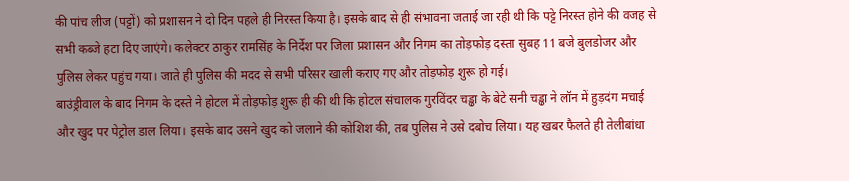की पांच लीज (पट्टों) को प्रशासन ने दो दिन पहले ही निरस्त किया है। इसके बाद से ही संभावना जताई जा रही थी कि पट्टे निरस्त होने की वजह से सभी कब्जे हटा दिए जाएंगे। कलेक्टर ठाकुर रामसिंह के निर्देश पर जिला प्रशासन और निगम का तोड़फोड़ दस्ता सुबह 11 बजे बुलडोजर और पुलिस लेकर पहुंच गया। जाते ही पुलिस की मदद से सभी परिसर खाली कराए गए और तोड़फोड़ शुरू हो गई।
बाउंड्रीवाल के बाद निगम के दस्ते ने होटल में तोड़फोड़ शुरू ही की थी कि होटल संचालक गुरविंदर चड्ढा के बेटे सनी चड्ढा ने लॉन में हुड़दंग मचाई और खुद पर पेट्रोल डाल लिया। इसके बाद उसने खुद को जलाने की कोशिश की, तब पुलिस ने उसे दबोच लिया। यह खबर फैलते ही तेलीबांधा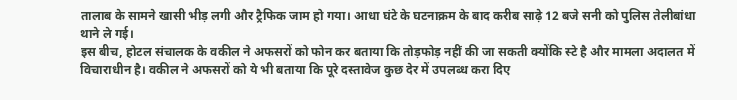तालाब के सामने खासी भीड़ लगी और ट्रैफिक जाम हो गया। आधा घंटे के घटनाक्रम के बाद करीब साढ़े 12 बजे सनी को पुलिस तेलीबांधा थाने ले गई।
इस बीच, होटल संचालक के वकील ने अफसरों को फोन कर बताया कि तोड़फोड़ नहीं की जा सकती क्योंकि स्टे है और मामला अदालत में विचाराधीन है। वकील ने अफसरों को ये भी बताया कि पूरे दस्तावेज कुछ देर में उपलब्ध करा दिए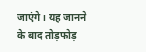जाएंगे। यह जानने के बाद तोड़फोड़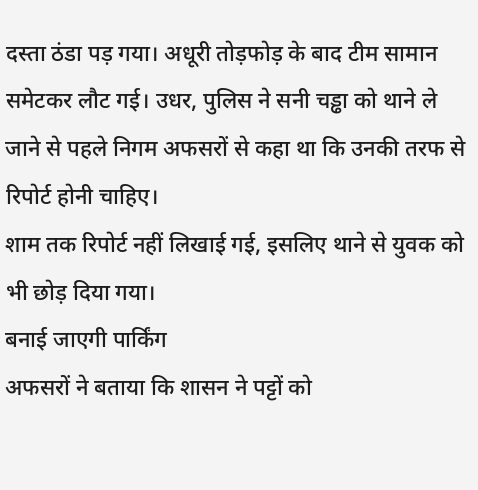दस्ता ठंडा पड़ गया। अधूरी तोड़फोड़ के बाद टीम सामान समेटकर लौट गई। उधर, पुलिस ने सनी चड्ढा को थाने ले जाने से पहले निगम अफसरों से कहा था कि उनकी तरफ से रिपोर्ट होनी चाहिए।
शाम तक रिपोर्ट नहीं लिखाई गई, इसलिए थाने से युवक को भी छोड़ दिया गया।
बनाई जाएगी पार्किंग
अफसरों ने बताया कि शासन ने पट्टों को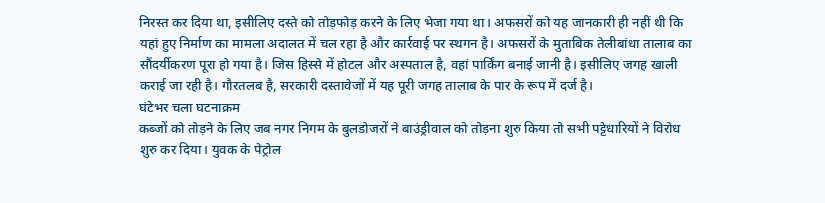निरस्त कर दिया था, इसीलिए दस्ते को तोड़फोड़ करने के लिए भेजा गया था। अफसरों को यह जानकारी ही नहीं थी कि यहां हुए निर्माण का मामला अदालत में चल रहा है और कार्रवाई पर स्थगन है। अफसरों के मुताबिक तेलीबांधा तालाब का सौंदर्यीकरण पूरा हो गया है। जिस हिस्से में होटल और अस्पताल है, वहां पार्किंग बनाई जानी है। इसीलिए जगह खाली कराई जा रही है। गौरतलब है, सरकारी दस्तावेजों में यह पूरी जगह तालाब के पार के रूप में दर्ज है।
घंटेभर चला घटनाक्रम
कब्जों को तोड़ने के लिए जब नगर निगम के बुलडोजरों ने बाउंड्रीवाल को तोड़ना शुरु किया तो सभी पट्टेधारियों ने विरोध शुरु कर दिया। युवक के पेट्रोल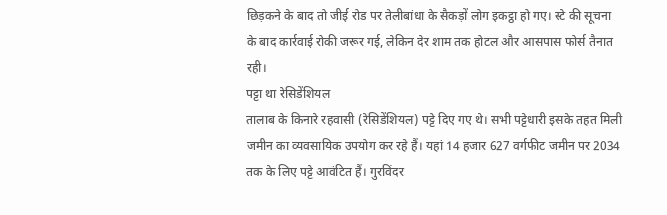छिड़कने के बाद तो जीई रोड पर तेलीबांधा के सैकड़ों लोग इकट्ठा हो गए। स्टे की सूचना के बाद कार्रवाई रोकी जरूर गई, लेकिन देर शाम तक होटल और आसपास फोर्स तैनात रही।
पट्टा था रेसिडेंशियल
तालाब के किनारे रहवासी (रेसिडेंशियल) पट्टे दिए गए थे। सभी पट्टेधारी इसके तहत मिली जमीन का व्यवसायिक उपयोग कर रहे हैं। यहां 14 हजार 627 वर्गफीट जमीन पर 2034 तक के लिए पट्टे आवंटित हैं। गुरविंदर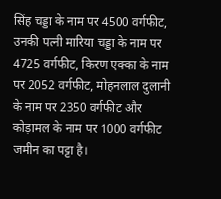सिंह चड्डा के नाम पर 4500 वर्गफीट, उनकी पत्नी मारिया चड्डा के नाम पर 4725 वर्गफीट, किरण एक्का के नाम पर 2052 वर्गफीट, मोहनलाल दुलानी के नाम पर 2350 वर्गफीट और कोड़ामल के नाम पर 1000 वर्गफीट जमीन का पट्टा है।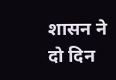शासन ने दो दिन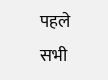पहले सभी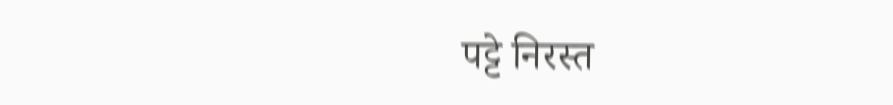पट्टे निरस्त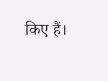किए हैं।